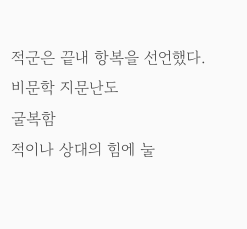적군은 끝내 항복을 선언했다.
비문학 지문난도
굴복함
적이나 상대의 힘에 눌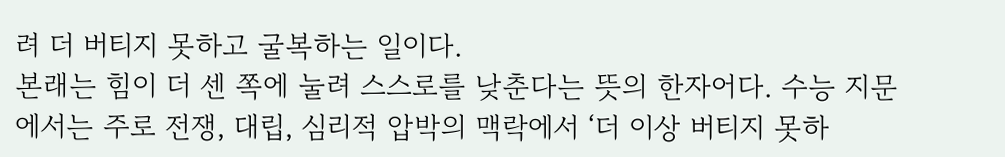려 더 버티지 못하고 굴복하는 일이다.
본래는 힘이 더 센 쪽에 눌려 스스로를 낮춘다는 뜻의 한자어다. 수능 지문에서는 주로 전쟁, 대립, 심리적 압박의 맥락에서 ‘더 이상 버티지 못하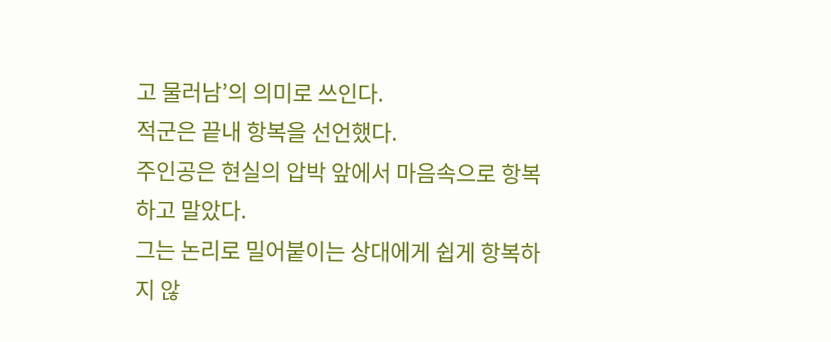고 물러남’의 의미로 쓰인다.
적군은 끝내 항복을 선언했다.
주인공은 현실의 압박 앞에서 마음속으로 항복하고 말았다.
그는 논리로 밀어붙이는 상대에게 쉽게 항복하지 않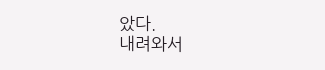았다.
내려와서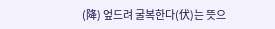(降) 엎드려 굴복한다(伏)는 뜻으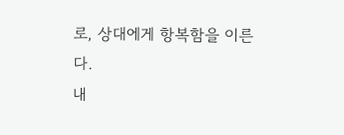로, 상대에게 항복함을 이른다.
내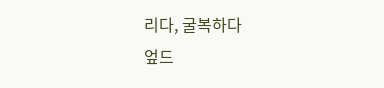리다, 굴복하다
엎드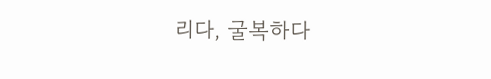리다, 굴복하다